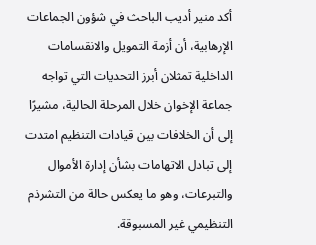أكد منير أديب الباحث في شؤون الجماعات الإرهابية، أن أزمة التمويل والانقسامات الداخلية تمثلان أبرز التحديات التي تواجه جماعة الإخوان خلال المرحلة الحالية، مشيرًا إلى أن الخلافات بين قيادات التنظيم امتدت إلى تبادل الاتهامات بشأن إدارة الأموال والتبرعات، وهو ما يعكس حالة من التشرذم التنظيمي غير المسبوقة.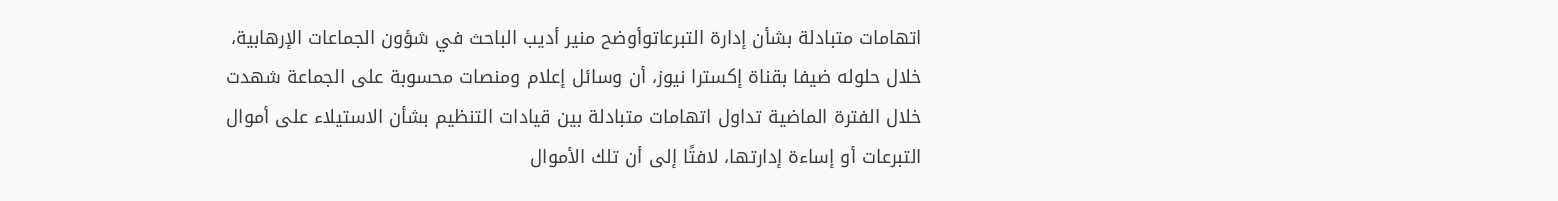اتهامات متبادلة بشأن إدارة التبرعاتوأوضح منير أديب الباحث في شؤون الجماعات الإرهابية، خلال حلوله ضيفا بقناة إكسترا نيوز، أن وسائل إعلام ومنصات محسوبة على الجماعة شهدت خلال الفترة الماضية تداول اتهامات متبادلة بين قيادات التنظيم بشأن الاستيلاء على أموال التبرعات أو إساءة إدارتها، لافتًا إلى أن تلك الأموال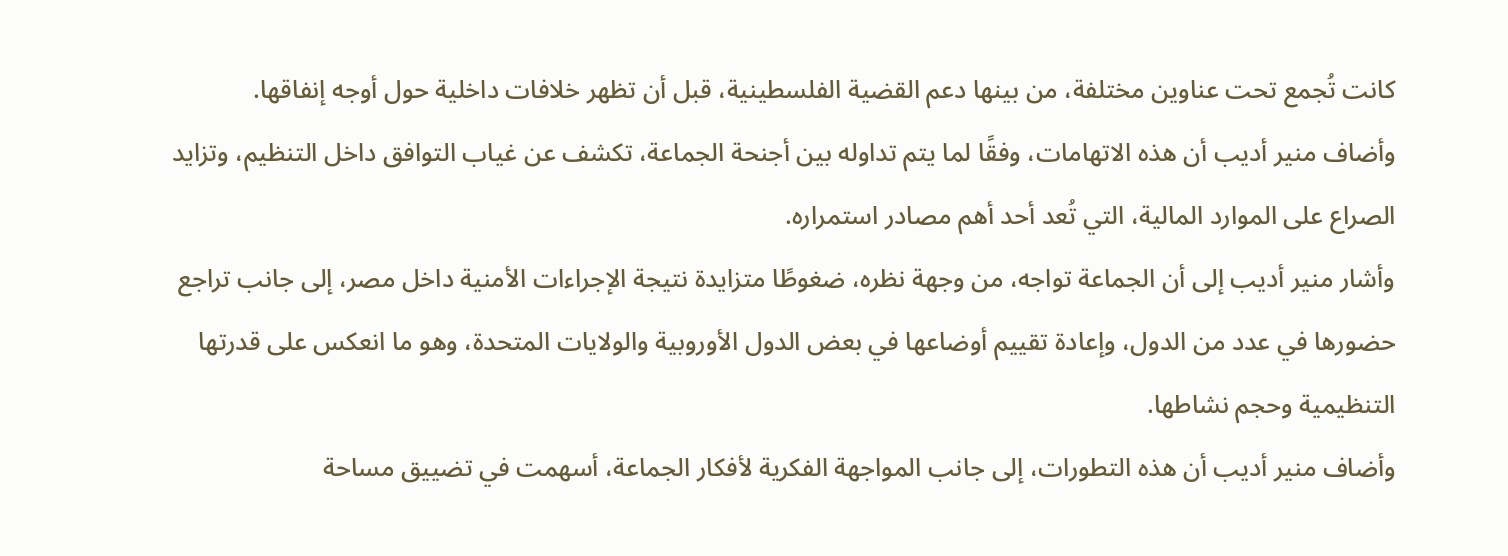كانت تُجمع تحت عناوين مختلفة، من بينها دعم القضية الفلسطينية، قبل أن تظهر خلافات داخلية حول أوجه إنفاقها.
وأضاف منير أديب أن هذه الاتهامات، وفقًا لما يتم تداوله بين أجنحة الجماعة، تكشف عن غياب التوافق داخل التنظيم، وتزايد الصراع على الموارد المالية، التي تُعد أحد أهم مصادر استمراره.
وأشار منير أديب إلى أن الجماعة تواجه، من وجهة نظره، ضغوطًا متزايدة نتيجة الإجراءات الأمنية داخل مصر، إلى جانب تراجع حضورها في عدد من الدول، وإعادة تقييم أوضاعها في بعض الدول الأوروبية والولايات المتحدة، وهو ما انعكس على قدرتها التنظيمية وحجم نشاطها.
وأضاف منير أديب أن هذه التطورات، إلى جانب المواجهة الفكرية لأفكار الجماعة، أسهمت في تضييق مساحة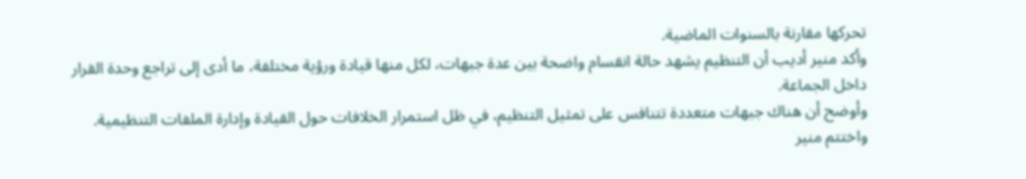تحركها مقارنة بالسنوات الماضية.
وأكد منير أديب أن التنظيم يشهد حالة انقسام واضحة بين عدة جبهات، لكل منها قيادة ورؤية مختلفة، ما أدى إلى تراجع وحدة القرار داخل الجماعة.
وأوضح أن هناك جبهات متعددة تتنافس على تمثيل التنظيم، في ظل استمرار الخلافات حول القيادة وإدارة الملفات التنظيمية.
واختتم منير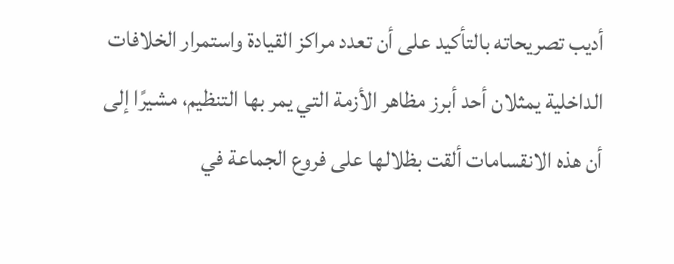أديب تصريحاته بالتأكيد على أن تعدد مراكز القيادة واستمرار الخلافات الداخلية يمثلان أحد أبرز مظاهر الأزمة التي يمر بها التنظيم، مشيرًا إلى أن هذه الانقسامات ألقت بظلالها على فروع الجماعة في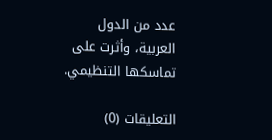عدد من الدول العربية، وأثرت على تماسكها التنظيمي.

التعليقات (0)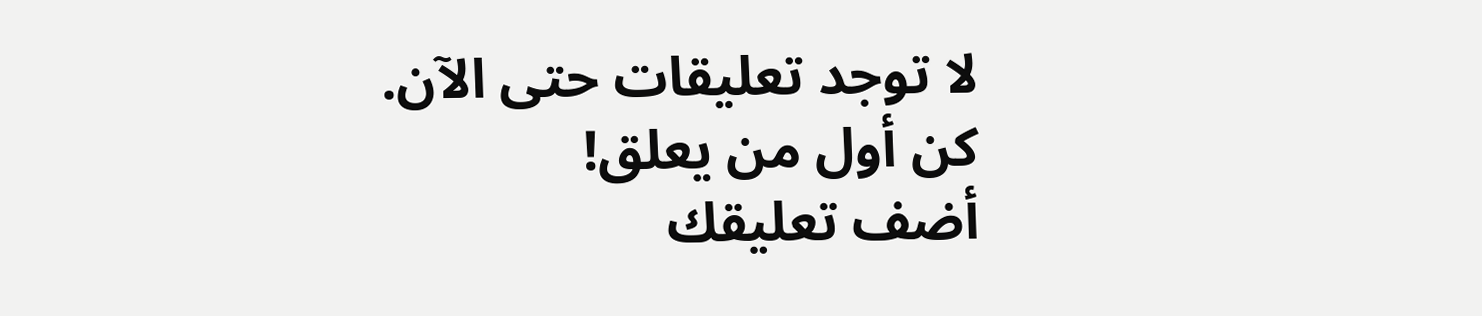لا توجد تعليقات حتى الآن. كن أول من يعلق!
أضف تعليقك